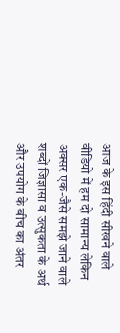आज के इस हिंदी सीखने वाले वीडियो में हम दो सामान्य लेकिन अक्सर एक-जैसे समझे जाने वाले शब्दों जिज्ञासा व उत्सुकता के अर्थ और उपयोग के बीच का अंतर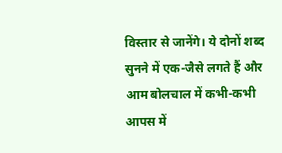विस्तार से जानेंगे। ये दोनों शब्द सुनने में एक-जैसे लगते हैं और आम बोलचाल में कभी-कभी आपस में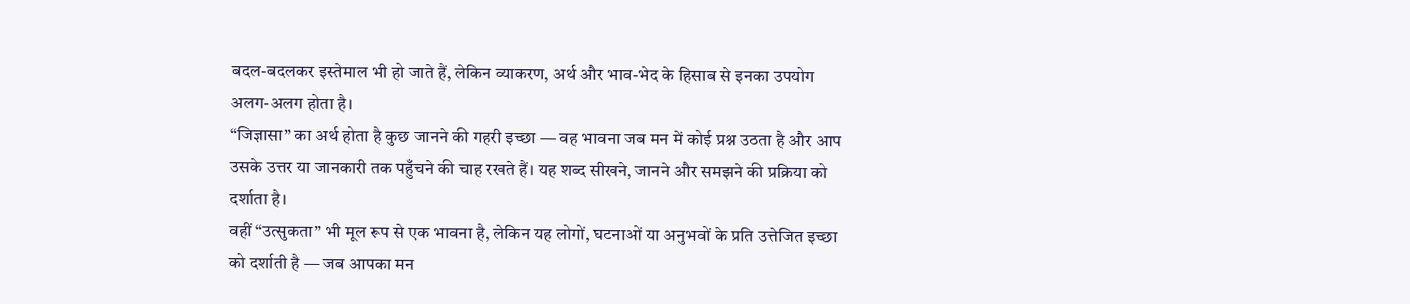बदल-बदलकर इस्तेमाल भी हो जाते हैं, लेकिन व्याकरण, अर्थ और भाव-भेद के हिसाब से इनका उपयोग अलग-अलग होता है।
“जिज्ञासा” का अर्थ होता है कुछ जानने की गहरी इच्छा — वह भावना जब मन में कोई प्रश्न उठता है और आप उसके उत्तर या जानकारी तक पहुँचने की चाह रखते हैं। यह शब्द सीखने, जानने और समझने की प्रक्रिया को दर्शाता है।
वहीं “उत्सुकता” भी मूल रूप से एक भावना है, लेकिन यह लोगों, घटनाओं या अनुभवों के प्रति उत्तेजित इच्छा को दर्शाती है — जब आपका मन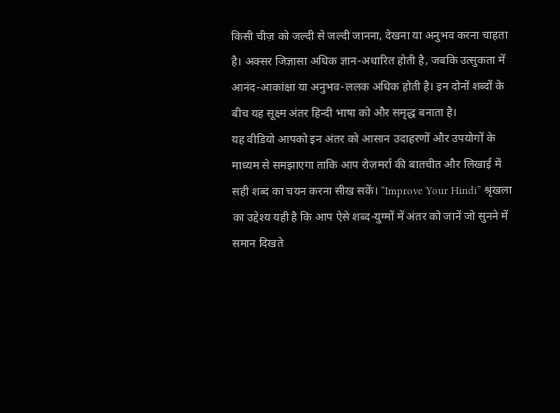किसी चीज़ को जल्दी से जल्दी जानना, देखना या अनुभव करना चाहता है। अक्सर जिज्ञासा अधिक ज्ञान-अधारित होती है, जबकि उत्सुकता में आनंद-आकांक्षा या अनुभव-ललक अधिक होती है। इन दोनों शब्दों के बीच यह सूक्ष्म अंतर हिन्दी भाषा को और समृद्ध बनाता है।
यह वीडियो आपको इन अंतर को आसान उदाहरणों और उपयोगों के माध्यम से समझाएगा ताकि आप रोज़मर्रा की बातचीत और लिखाई में सही शब्द का चयन करना सीख सकें। “Improve Your Hindi” श्रृंखला का उद्देश्य यही है कि आप ऐसे शब्द-युग्मों में अंतर को जानें जो सुनने में समान दिखते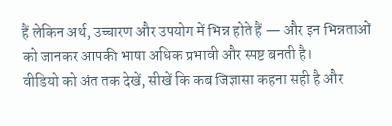हैं लेकिन अर्थ, उच्चारण और उपयोग में भिन्न होते हैं — और इन भिन्नताओं को जानकर आपकी भाषा अधिक प्रभावी और स्पष्ट बनती है।
वीडियो को अंत तक देखें, सीखें कि कब जिज्ञासा कहना सही है और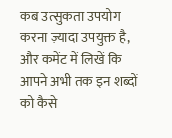कब उत्सुकता उपयोग करना ज़्यादा उपयुक्त है, और कमेंट में लिखें कि आपने अभी तक इन शब्दों को कैसे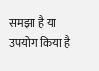समझा है या उपयोग किया है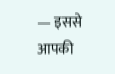— इससे आपकी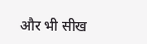और भी सीख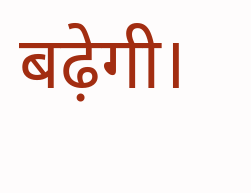बढ़ेगी।